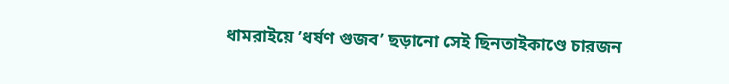ধামরাইয়ে ’ধর্ষণ গুজব’ ছড়ানো সেই ছিনতাইকাণ্ডে চারজন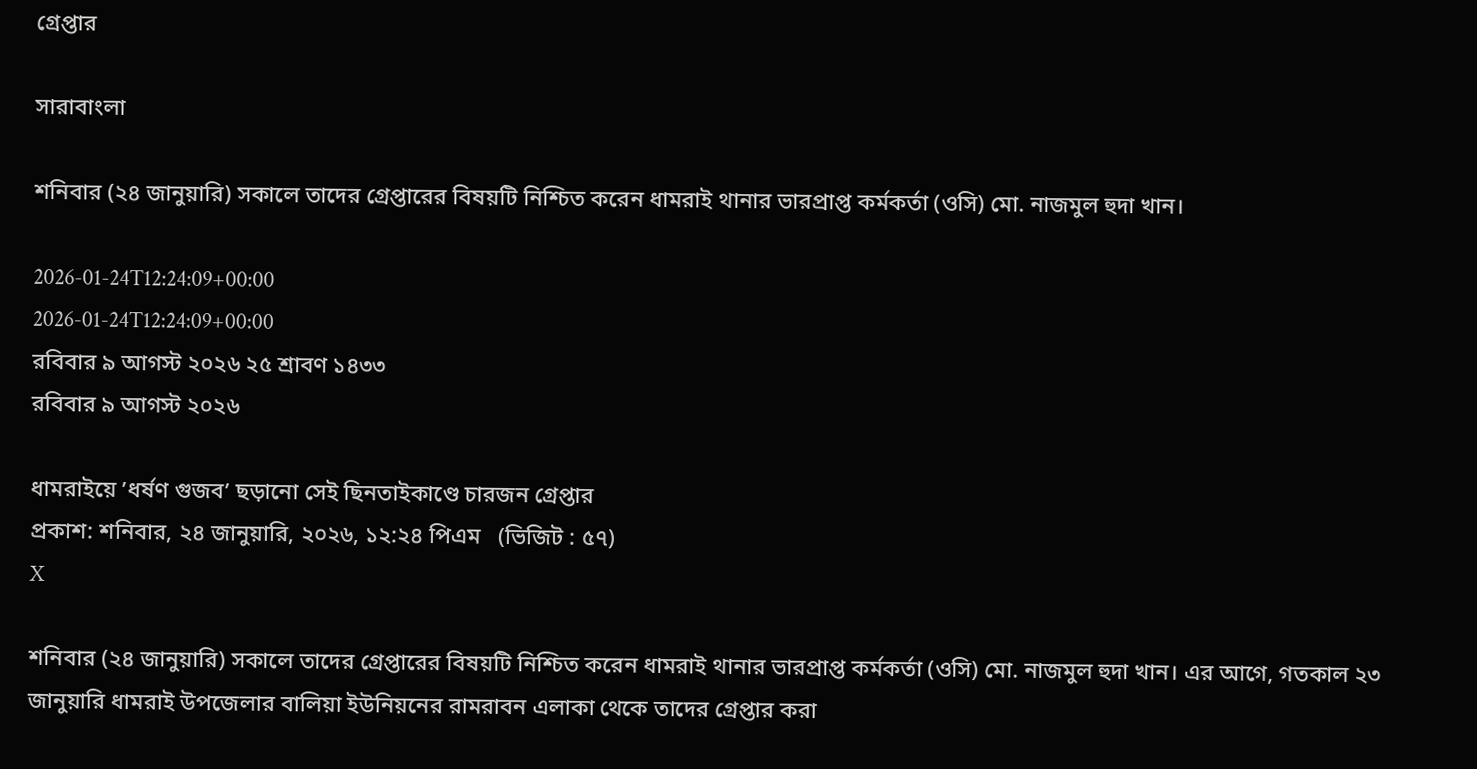গ্রেপ্তার

সারাবাংলা

শনিবার (২৪ জানুয়ারি) সকালে তাদের গ্রেপ্তারের বিষয়টি নিশ্চিত করেন ধামরাই থানার ভারপ্রাপ্ত কর্মকর্তা (ওসি) মো. নাজমুল হুদা খান।

2026-01-24T12:24:09+00:00
2026-01-24T12:24:09+00:00
রবিবার ৯ আগস্ট ২০২৬ ২৫ শ্রাবণ ১৪৩৩
রবিবার ৯ আগস্ট ২০২৬

ধামরাইয়ে ’ধর্ষণ গুজব’ ছড়ানো সেই ছিনতাইকাণ্ডে চারজন গ্রেপ্তার
প্রকাশ: শনিবার, ২৪ জানুয়ারি, ২০২৬, ১২:২৪ পিএম   (ভিজিট : ৫৭)
X

শনিবার (২৪ জানুয়ারি) সকালে তাদের গ্রেপ্তারের বিষয়টি নিশ্চিত করেন ধামরাই থানার ভারপ্রাপ্ত কর্মকর্তা (ওসি) মো. নাজমুল হুদা খান। এর আগে, গতকাল ২৩ জানুয়ারি ধামরাই উপজেলার বালিয়া ইউনিয়নের রামরাবন এলাকা থেকে তাদের গ্রেপ্তার করা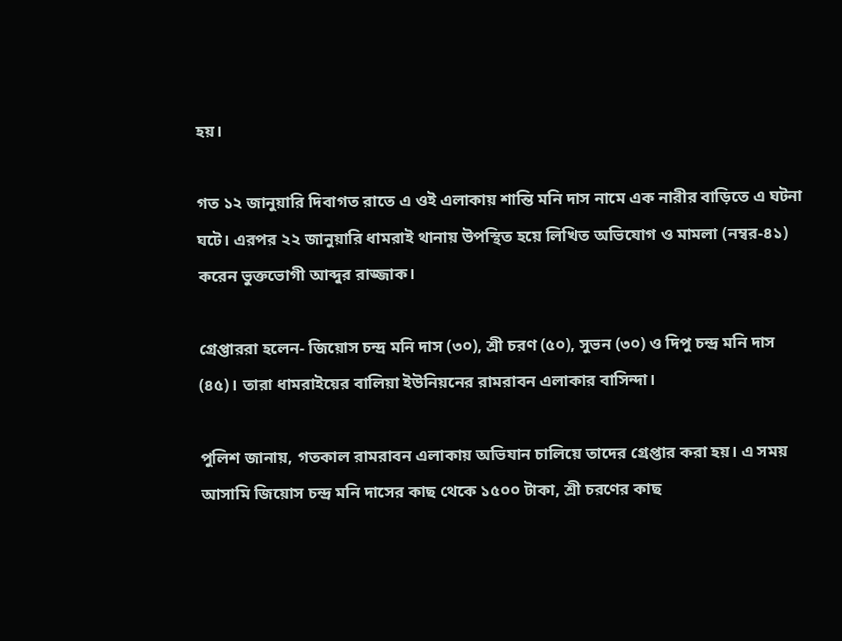হয়।

গত ১২ জানুয়ারি দিবাগত রাতে এ ওই এলাকায় শান্তি মনি দাস নামে এক নারীর বাড়িতে এ ঘটনা ঘটে। এরপর ২২ জানুয়ারি ধামরাই থানায় উপস্থিত হয়ে লিখিত অভিযোগ ও মামলা (নম্বর-৪১) করেন ভুক্তভোগী আব্দুর রাজ্জাক।

গ্রেপ্তাররা হলেন- জিয়োস চন্দ্র মনি দাস (৩০), শ্রী চরণ (৫০), সুভন (৩০) ও দিপু চন্দ্র মনি দাস (৪৫)। তারা ধামরাইয়ের বালিয়া ইউনিয়নের রামরাবন এলাকার বাসিন্দা।

পুলিশ জানায়, গতকাল রামরাবন এলাকায় অভিযান চালিয়ে তাদের গ্রেপ্তার করা হয়। এ সময় আসামি জিয়োস চন্দ্র মনি দাসের কাছ থেকে ১৫০০ টাকা, শ্রী চরণের কাছ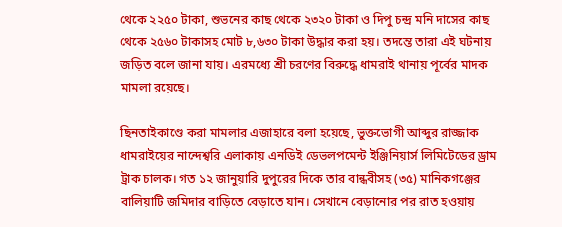থেকে ২২৫০ টাকা, শুভনের কাছ থেকে ২৩২০ টাকা ও দিপু চন্দ্র মনি দাসের কাছ থেকে ২৫৬০ টাকাসহ মোট ৮,৬৩০ টাকা উদ্ধার করা হয়। তদন্তে তারা এই ঘটনায় জড়িত বলে জানা যায়। এরমধ্যে শ্রী চরণের বিরুদ্ধে ধামরাই থানায় পূর্বের মাদক মামলা রয়েছে।

ছিনতাইকাণ্ডে করা মামলার এজাহারে বলা হয়েছে, ভুক্তভোগী আব্দুর রাজ্জাক ধামরাইয়ের নান্দেশ্বরি এলাকায় এনডিই ডেভলপমেন্ট ইঞ্জিনিয়ার্স লিমিটেডের ড্রাম ট্রাক চালক। গত ১২ জানুয়ারি দুপুরের দিকে তার বান্ধবীসহ (৩৫) মানিকগঞ্জের বালিয়াটি জমিদার বাড়িতে বেড়াতে যান। সেখানে বেড়ানোর পর রাত হওয়ায়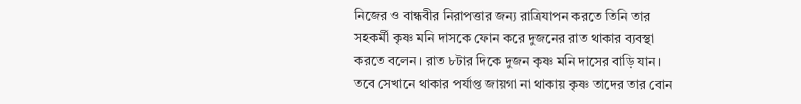নিজের ও বান্ধবীর নিরাপত্তার জন্য রাত্রিযাপন করতে তিনি তার সহকর্মী কৃষ্ণ মনি দাসকে ফোন করে দুজনের রাত থাকার ব্যবস্থা করতে বলেন। রাত ৮টার দিকে দুজন কৃষ্ণ মনি দাসের বাড়ি যান। তবে সেখানে থাকার পর্যাপ্ত জায়গা না থাকায় কৃষ্ণ তাদের তার বোন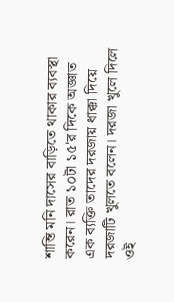শান্তি মনি দাসের বাড়িতে থাকার ব্যবস্থা করেন। রাত ১০টা ১৫'র দিকে অজ্ঞাত এক ব্যক্তি তাদের দরজায় ধাক্কা দিয়ে দরজাটি খুলতে বলেন। দরজা খুলে দিলে ওই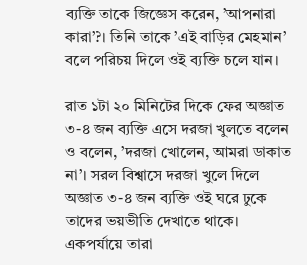ব্যক্তি তাকে জিজ্ঞেস করেন, ’আপনারা কারা’?। তিনি তাকে ’এই বাড়ির মেহমান’ বলে পরিচয় দিলে ওই ব্যক্তি চলে যান।

রাত ১টা ২০ মিনিটের দিকে ফের অজ্ঞাত ৩-৪ জন ব্যক্তি এসে দরজা খুলতে বলেন ও বলেন, ’দরজা খোলেন, আমরা ডাকাত না’। সরল বিশ্বাসে দরজা খুলে দিলে অজ্ঞাত ৩-৪ জন ব্যক্তি ওই ঘরে ঢুকে তাদের ভয়ভীতি দেখাতে থাকে। একপর্যায়ে তারা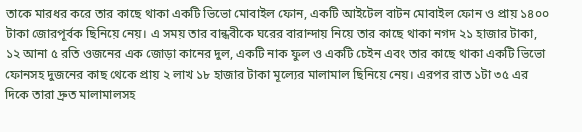তাকে মারধর করে তার কাছে থাকা একটি ভিভো মোবাইল ফোন, একটি আইটেল বাটন মোবাইল ফোন ও প্রায় ১৪০০ টাকা জোরপূর্বক ছিনিয়ে নেয়। এ সময় তার বান্ধবীকে ঘরের বারান্দায় নিয়ে তার কাছে থাকা নগদ ২১ হাজার টাকা, ১২ আনা ৫ রতি ওজনের এক জোড়া কানের দুল, একটি নাক ফুল ও একটি চেইন এবং তার কাছে থাকা একটি ভিভো ফোনসহ দুজনের কাছ থেকে প্রায় ২ লাখ ১৮ হাজার টাকা মূল্যের মালামাল ছিনিয়ে নেয়। এরপর রাত ১টা ৩৫ এর দিকে তারা দ্রুত মালামালসহ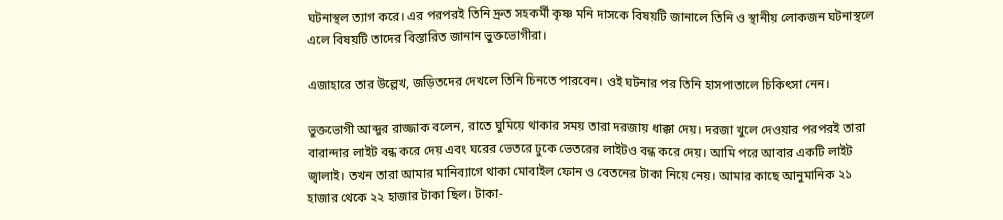ঘটনাস্থল ত্যাগ করে। এর পরপরই তিনি দ্রুত সহকর্মী কৃষ্ণ মনি দাসকে বিষয়টি জানালে তিনি ও স্থানীয় লোকজন ঘটনাস্থলে এলে বিষয়টি তাদের বিস্তারিত জানান ভুক্তভোগীরা।

এজাহারে তার উল্লেখ, জড়িতদের দেখলে তিনি চিনতে পারবেন। ওই ঘটনার পর তিনি হাসপাতালে চিকিৎসা নেন।

ভুক্তভোগী আব্দুর রাজ্জাক বলেন, রাতে ঘুমিয়ে থাকার সময় তারা দরজায় ধাক্কা দেয়। দরজা খুলে দেওয়ার পরপরই তারা বারান্দার লাইট বন্ধ করে দেয় এবং ঘরের ভেতরে ঢুকে ভেতরের লাইটও বন্ধ করে দেয়। আমি পরে আবার একটি লাইট জ্বালাই। তখন তারা আমার মানিব্যাগে থাকা মোবাইল ফোন ও বেতনের টাকা নিয়ে নেয়। আমার কাছে আনুমানিক ২১ হাজার থেকে ২২ হাজার টাকা ছিল। টাকা-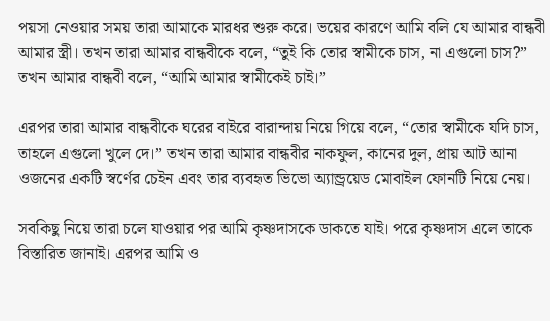পয়সা নেওয়ার সময় তারা আমাকে মারধর শুরু করে। ভয়ের কারণে আমি বলি যে আমার বান্ধবী আমার স্ত্রী। তখন তারা আমার বান্ধবীকে বলে, “তুই কি তোর স্বামীকে চাস, না এগুলো চাস?” তখন আমার বান্ধবী বলে, “আমি আমার স্বামীকেই চাই।”

এরপর তারা আমার বান্ধবীকে ঘরের বাইরে বারান্দায় নিয়ে গিয়ে বলে, “তোর স্বামীকে যদি চাস, তাহলে এগুলো খুলে দে।” তখন তারা আমার বান্ধবীর নাকফুল, কানের দুল, প্রায় আট আনা ওজনের একটি স্বর্ণের চেইন এবং তার ব্যবহৃত ভিভো অ্যান্ড্রয়েড মোবাইল ফোনটি নিয়ে নেয়।

সবকিছু নিয়ে তারা চলে যাওয়ার পর আমি কৃষ্ণদাসকে ডাকতে যাই। পরে কৃষ্ণদাস এলে তাকে বিস্তারিত জানাই। এরপর আমি ও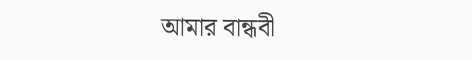আমার বান্ধবী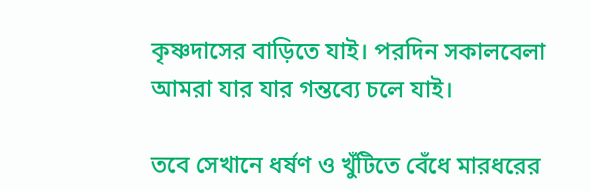কৃষ্ণদাসের বাড়িতে যাই। পরদিন সকালবেলা আমরা যার যার গন্তব্যে চলে যাই।

তবে সেখানে ধর্ষণ ও খুঁটিতে বেঁধে মারধরের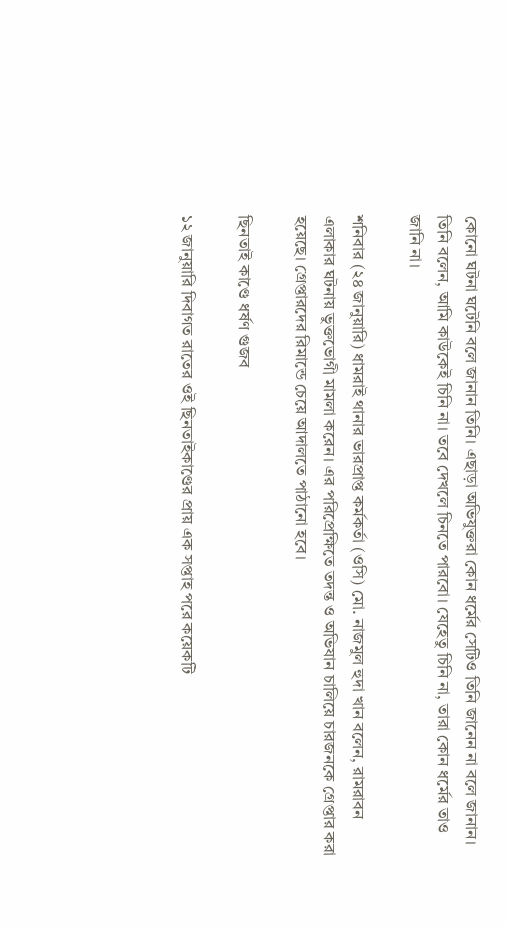কোনো ঘটনা ঘটেনি বলে জানান তিনি। এছাড়া অভিযুক্তরা কোন ধর্মের সেটিও তিনি জানেন না বলে জানান। তিনি বলেন, আমি কাউকেই চিনি না। তবে দেখলে চিনতে পারবো। যেহেতু চিনি না, তারা কোন ধর্মের তাও জানি না।

শনিবার (২৪ জানুয়ারি) ধামরাই থানার ভারপ্রাপ্ত কর্মকর্তা (ওসি) মো. নাজমুল হুদা খান বলেন, রামরাবন এলাকার ঘটনায় ভুক্তভোগী মামলা করেন। এর পরিপ্রেক্ষিতে তদন্ত ও অভিযান চালিয়ে চারজনকে গ্রেপ্তার করা হয়েছে। গ্রেপ্তারদের রিমান্ডে চেয়ে আদালতে পাঠানো হবে।

ছিনতাই কাণ্ডে ধর্ষণ গুজব

১২ জানুয়ারি দিবাগত রাতের ওই ছিনতাইকাণ্ডের প্রায় এক সপ্তাহ পরে কয়েকটি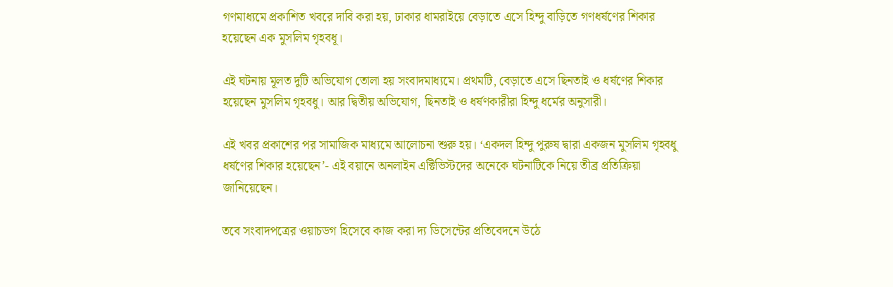গণমাধ্যমে প্রকাশিত খবরে দাবি করা হয়, ঢাকার ধামরাইয়ে বেড়াতে এসে হিন্দু বাড়িতে গণধর্ষণের শিকার হয়েছেন এক মুসলিম গৃহবধূ।

এই ঘটনায় মূলত দুটি অভিযোগ তোলা হয় সংবাদমাধ্যমে। প্রথমটি, বেড়াতে এসে ছিনতাই ও ধর্ষণের শিকার হয়েছেন মুসলিম গৃহবধু। আর দ্বিতীয় অভিযোগ, ছিনতাই ও ধর্ষণকারীরা হিন্দু ধর্মের অনুসারী।

এই খবর প্রকাশের পর সামাজিক মাধ্যমে আলোচনা শুরু হয়। ‘একদল হিন্দু পুরুষ দ্বারা একজন মুসলিম গৃহবধু ধর্ষণের শিকার হয়েছেন’- এই বয়ানে অনলাইন এক্টিভিস্টদের অনেকে ঘটনাটিকে নিয়ে তীব্র প্রতিক্রিয়া জানিয়েছেন।

তবে সংবাদপত্রের ওয়াচডগ হিসেবে কাজ করা দ্য ডিসেন্টের প্রতিবেদনে উঠে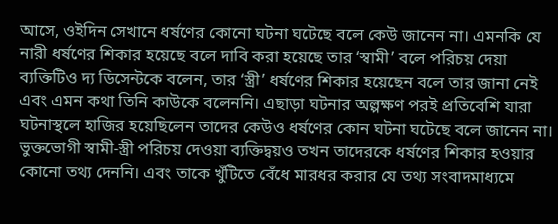আসে, ওইদিন সেখানে ধর্ষণের কোনো ঘটনা ঘটেছে বলে কেউ জানেন না। এমনকি যে নারী ধর্ষণের শিকার হয়েছে বলে দাবি করা হয়েছে তার ‘স্বামী’ বলে পরিচয় দেয়া ব্যক্তিটিও দ্য ডিসেন্টকে বলেন, তার ‘স্ত্রী’ ধর্ষণের শিকার হয়েছেন বলে তার জানা নেই এবং এমন কথা তিনি কাউকে বলেননি। এছাড়া ঘটনার অল্পক্ষণ পরই প্রতিবেশি যারা ঘটনাস্থলে হাজির হয়েছিলেন তাদের কেউও ধর্ষণের কোন ঘটনা ঘটেছে বলে জানেন না। ভুক্তভোগী স্বামী-স্ত্রী পরিচয় দেওয়া ব্যক্তিদ্বয়ও তখন তাদেরকে ধর্ষণের শিকার হওয়ার কোনো তথ্য দেননি। এবং তাকে খুঁটিতে বেঁধে মারধর করার যে তথ্য সংবাদমাধ্যমে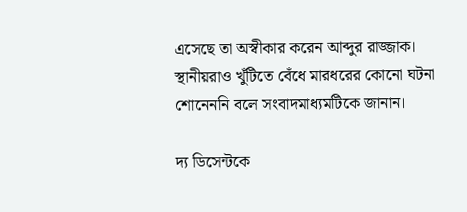এসেছে তা অস্বীকার করেন আব্দুর রাজ্জাক। স্থানীয়রাও খুঁটিতে বেঁধে মারধরের কোনো ঘটনা শোনেননি বলে সংবাদমাধ্যমটিকে জানান।

দ্য ডিসেন্টকে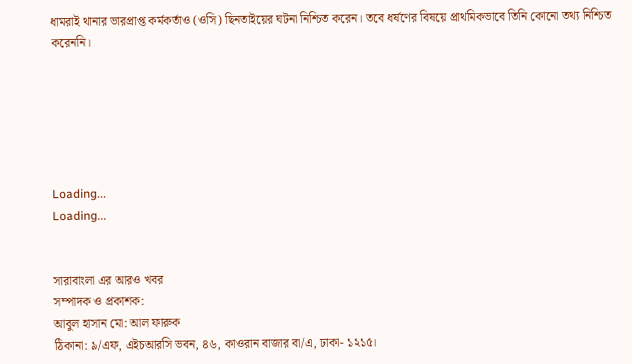ধামরাই থানার ভারপ্রাপ্ত কর্মকর্তাও (ওসি) ছিনতাইয়ের ঘটনা নিশ্চিত করেন। তবে ধর্ষণের বিষয়ে প্রাথমিকভাবে তিনি কোনো তথ্য নিশ্চিত করেননি।






Loading...
Loading...


সারাবাংলা এর আরও খবর
সম্পাদক ও প্রকাশক:
আবুল হাসান মো: আল ফারুক
ঠিকানা: ৯/এফ, এইচআরসি ভবন, ৪৬, কাওরান বাজার বা/এ, ঢাকা- ১২১৫।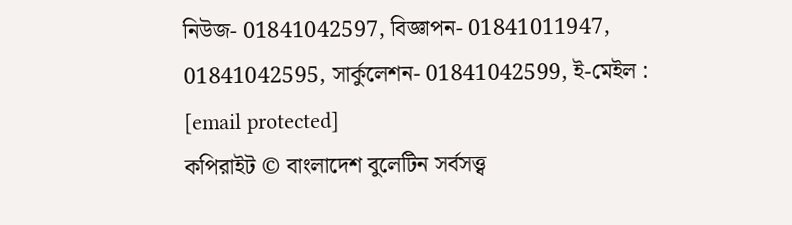নিউজ- 01841042597, বিজ্ঞাপন- 01841011947, 01841042595, সার্কুলেশন- 01841042599, ই-মেইল : [email protected]
কপিরাইট © বাংলাদেশ বুলেটিন সর্বসত্ত্ব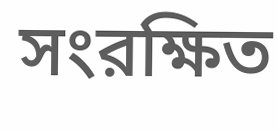সংরক্ষিত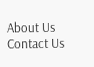About Us    Contact Us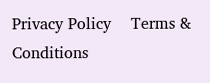Privacy Policy    Terms & Conditions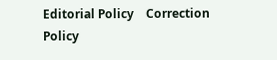Editorial Policy    Correction Policy